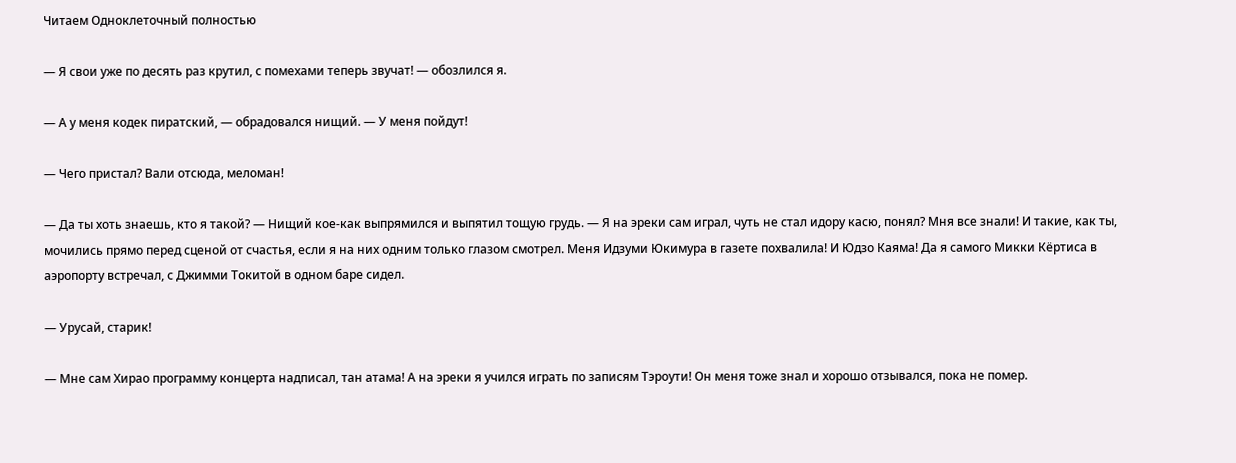Читаем Одноклеточный полностью

— Я свои уже по десять раз крутил, с помехами теперь звучат! — обозлился я.

— А у меня кодек пиратский, — обрадовался нищий. — У меня пойдут!

— Чего пристал? Вали отсюда, меломан!

— Да ты хоть знаешь, кто я такой? — Нищий кое-как выпрямился и выпятил тощую грудь. — Я на эреки сам играл, чуть не стал идору касю, понял? Мня все знали! И такие, как ты, мочились прямо перед сценой от счастья, если я на них одним только глазом смотрел. Меня Идзуми Юкимура в газете похвалила! И Юдзо Каяма! Да я самого Микки Кёртиса в аэропорту встречал, с Джимми Токитой в одном баре сидел.

— Урусай, старик!

— Мне сам Хирао программу концерта надписал, тан атама! А на эреки я учился играть по записям Тэроути! Он меня тоже знал и хорошо отзывался, пока не помер.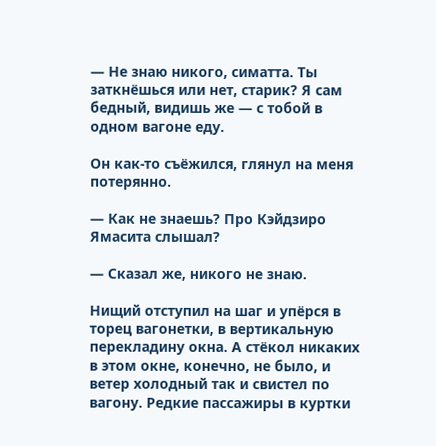— Не знаю никого, симатта. Ты заткнёшься или нет, старик? Я сам бедный, видишь же — с тобой в одном вагоне еду.

Он как-то съёжился, глянул на меня потерянно.

— Как не знаешь? Про Кэйдзиро Ямасита слышал?

— Сказал же, никого не знаю.

Нищий отступил на шаг и упёрся в торец вагонетки, в вертикальную перекладину окна. А стёкол никаких в этом окне, конечно, не было, и ветер холодный так и свистел по вагону. Редкие пассажиры в куртки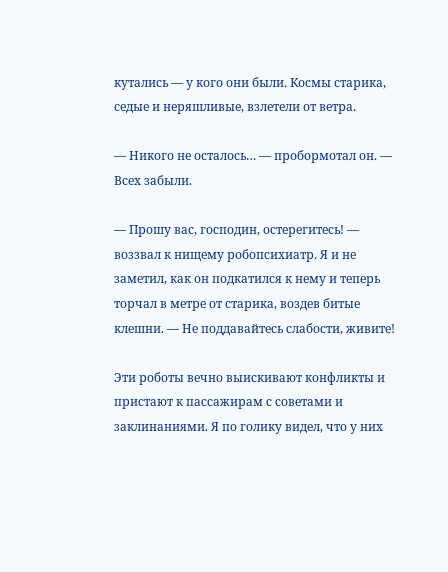кутались — у кого они были. Космы старика, седые и неряшливые, взлетели от ветра.

— Никого не осталось… — пробормотал он. — Всех забыли.

— Прошу вас, господин, остерегитесь! — воззвал к нищему робопсихиатр. Я и не заметил, как он подкатился к нему и теперь торчал в метре от старика, воздев битые клешни. — Не поддавайтесь слабости, живите!

Эти роботы вечно выискивают конфликты и пристают к пассажирам с советами и заклинаниями. Я по голику видел, что у них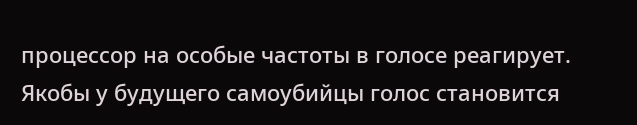процессор на особые частоты в голосе реагирует. Якобы у будущего самоубийцы голос становится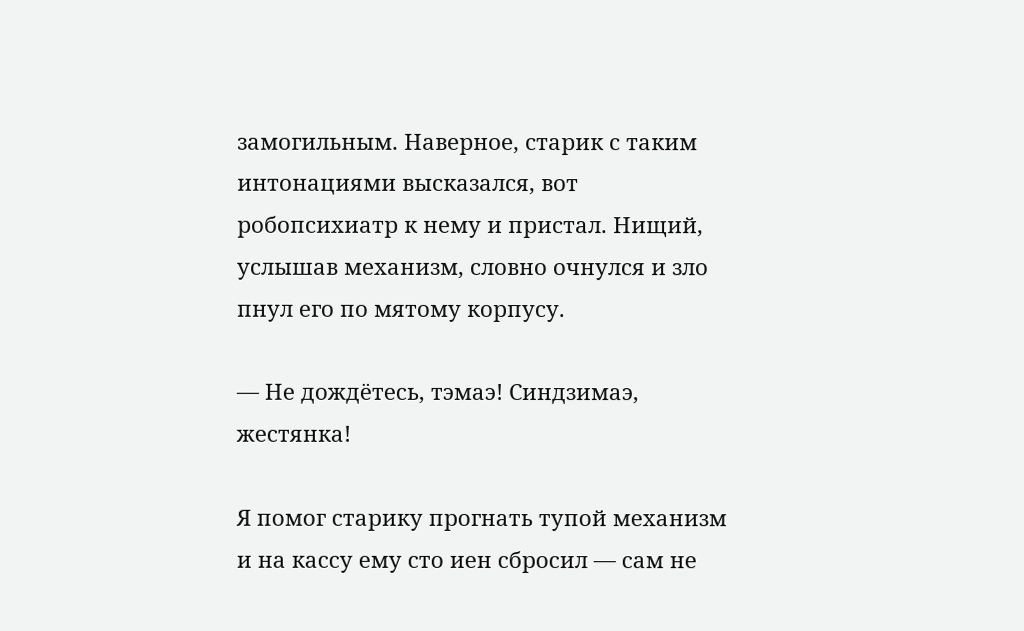замогильным. Наверное, старик с таким интонациями высказался, вот робопсихиатр к нему и пристал. Нищий, услышав механизм, словно очнулся и зло пнул его по мятому корпусу.

— Не дождётесь, тэмаэ! Синдзимаэ, жестянка!

Я помог старику прогнать тупой механизм и на кассу ему сто иен сбросил — сам не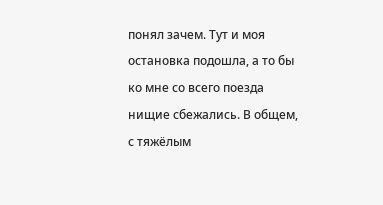понял зачем. Тут и моя остановка подошла, а то бы ко мне со всего поезда нищие сбежались. В общем, с тяжёлым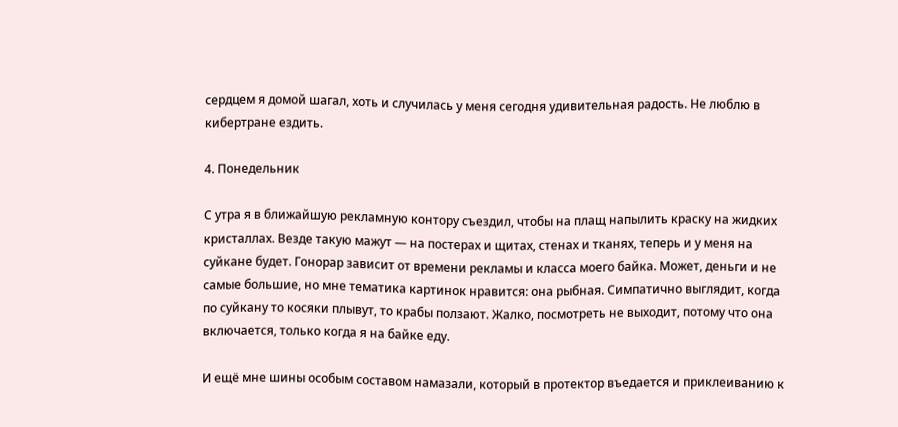сердцем я домой шагал, хоть и случилась у меня сегодня удивительная радость. Не люблю в кибертране ездить.

4. Понедельник

С утра я в ближайшую рекламную контору съездил, чтобы на плащ напылить краску на жидких кристаллах. Везде такую мажут — на постерах и щитах, стенах и тканях, теперь и у меня на суйкане будет. Гонорар зависит от времени рекламы и класса моего байка. Может, деньги и не самые большие, но мне тематика картинок нравится: она рыбная. Симпатично выглядит, когда по суйкану то косяки плывут, то крабы ползают. Жалко, посмотреть не выходит, потому что она включается, только когда я на байке еду.

И ещё мне шины особым составом намазали, который в протектор въедается и приклеиванию к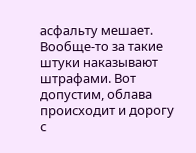асфальту мешает. Вообще-то за такие штуки наказывают штрафами. Вот допустим, облава происходит и дорогу с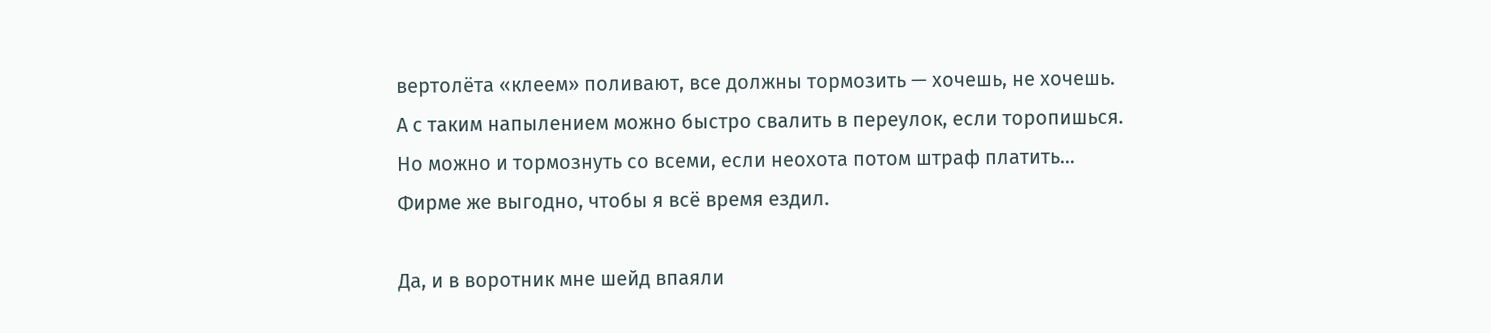вертолёта «клеем» поливают, все должны тормозить — хочешь, не хочешь. А с таким напылением можно быстро свалить в переулок, если торопишься. Но можно и тормознуть со всеми, если неохота потом штраф платить… Фирме же выгодно, чтобы я всё время ездил.

Да, и в воротник мне шейд впаяли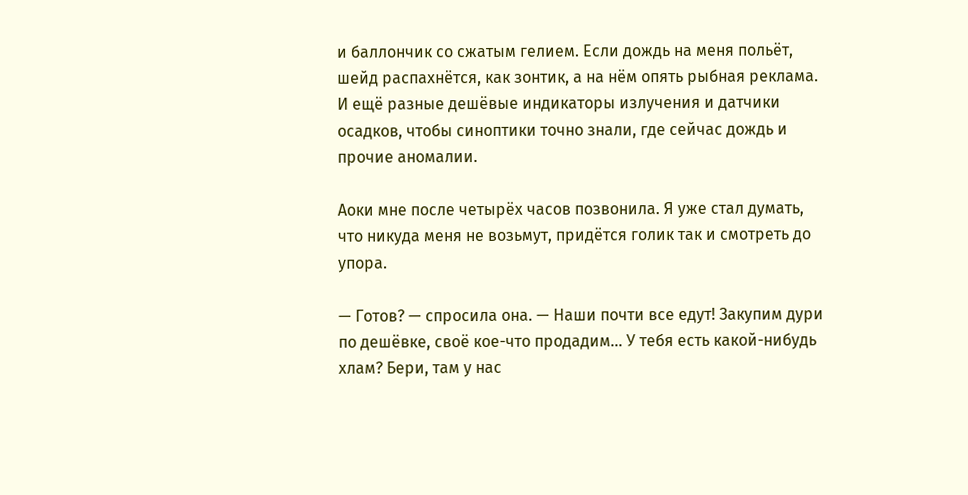и баллончик со сжатым гелием. Если дождь на меня польёт, шейд распахнётся, как зонтик, а на нём опять рыбная реклама. И ещё разные дешёвые индикаторы излучения и датчики осадков, чтобы синоптики точно знали, где сейчас дождь и прочие аномалии.

Аоки мне после четырёх часов позвонила. Я уже стал думать, что никуда меня не возьмут, придётся голик так и смотреть до упора.

— Готов? — спросила она. — Наши почти все едут! Закупим дури по дешёвке, своё кое-что продадим… У тебя есть какой-нибудь хлам? Бери, там у нас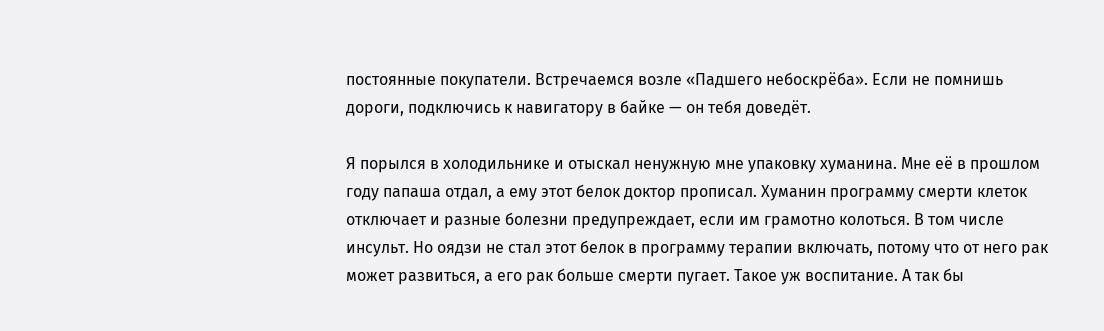постоянные покупатели. Встречаемся возле «Падшего небоскрёба». Если не помнишь дороги, подключись к навигатору в байке — он тебя доведёт.

Я порылся в холодильнике и отыскал ненужную мне упаковку хуманина. Мне её в прошлом году папаша отдал, а ему этот белок доктор прописал. Хуманин программу смерти клеток отключает и разные болезни предупреждает, если им грамотно колоться. В том числе инсульт. Но оядзи не стал этот белок в программу терапии включать, потому что от него рак может развиться, а его рак больше смерти пугает. Такое уж воспитание. А так бы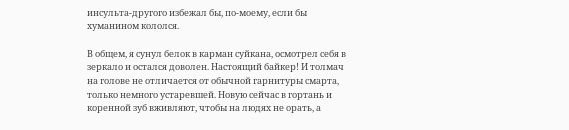инсульта-другого избежал бы, по-моему, если бы хуманином кололся.

В общем, я сунул белок в карман суйкана, осмотрел себя в зеркало и остался доволен. Настоящий байкер! И толмач на голове не отличается от обычной гарнитуры смарта, только немного устаревшей. Новую сейчас в гортань и коренной зуб вживляют, чтобы на людях не орать, а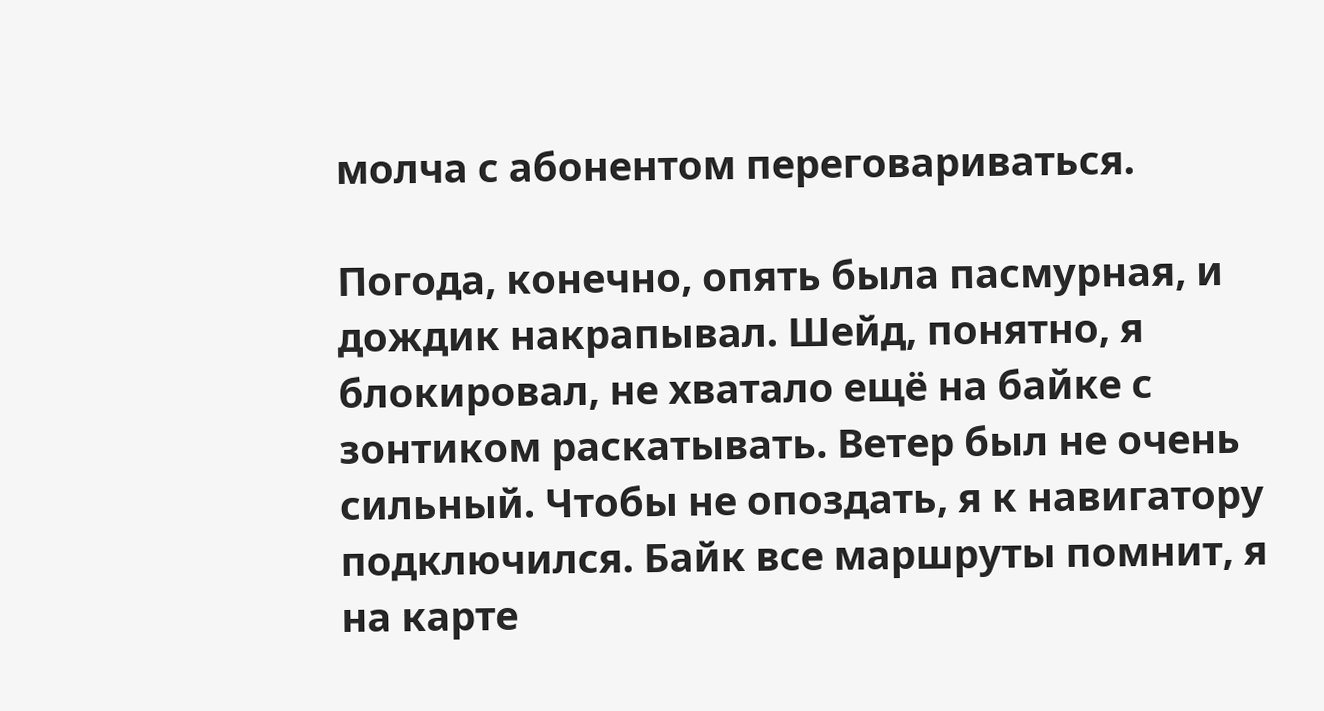молча с абонентом переговариваться.

Погода, конечно, опять была пасмурная, и дождик накрапывал. Шейд, понятно, я блокировал, не хватало ещё на байке с зонтиком раскатывать. Ветер был не очень сильный. Чтобы не опоздать, я к навигатору подключился. Байк все маршруты помнит, я на карте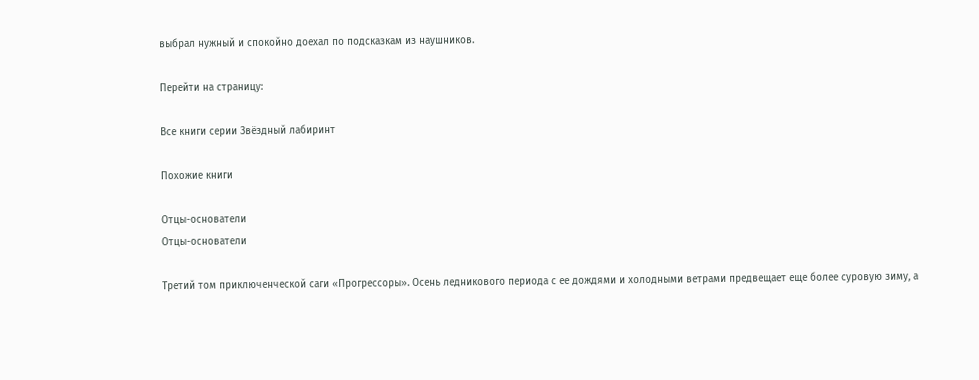выбрал нужный и спокойно доехал по подсказкам из наушников.

Перейти на страницу:

Все книги серии Звёздный лабиринт

Похожие книги

Отцы-основатели
Отцы-основатели

Третий том приключенческой саги «Прогрессоры». Осень ледникового периода с ее дождями и холодными ветрами предвещает еще более суровую зиму, а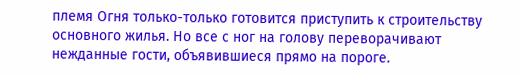племя Огня только-только готовится приступить к строительству основного жилья. Но все с ног на голову переворачивают нежданные гости, объявившиеся прямо на пороге.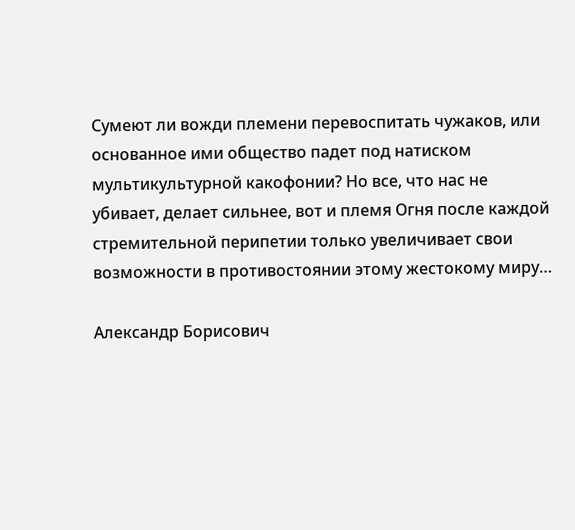Сумеют ли вожди племени перевоспитать чужаков, или основанное ими общество падет под натиском мультикультурной какофонии? Но все, что нас не убивает, делает сильнее, вот и племя Огня после каждой стремительной перипетии только увеличивает свои возможности в противостоянии этому жестокому миру…

Александр Борисович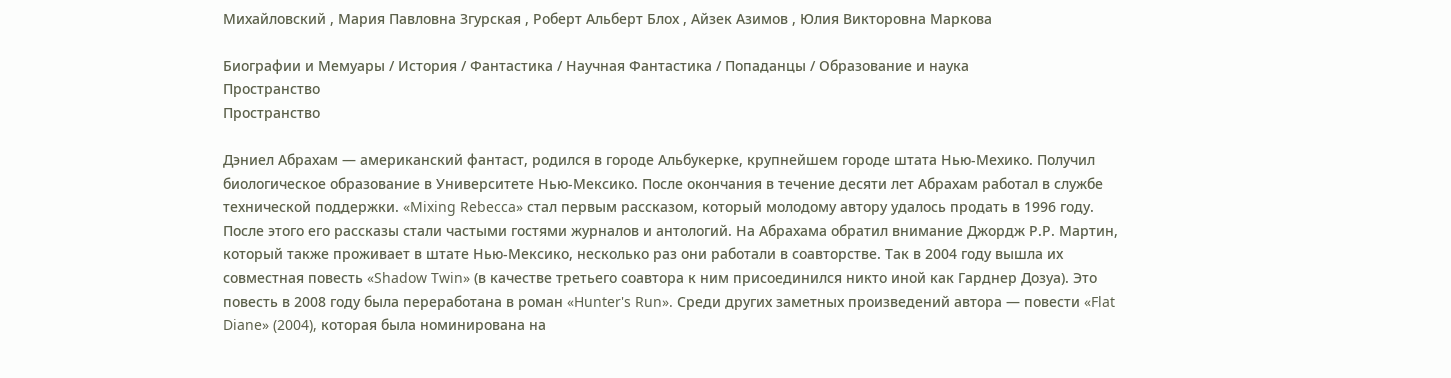Михайловский , Мария Павловна Згурская , Роберт Альберт Блох , Айзек Азимов , Юлия Викторовна Маркова

Биографии и Мемуары / История / Фантастика / Научная Фантастика / Попаданцы / Образование и наука
Пространство
Пространство

Дэниел Абрахам — американский фантаст, родился в городе Альбукерке, крупнейшем городе штата Нью-Мехико. Получил биологическое образование в Университете Нью-Мексико. После окончания в течение десяти лет Абрахам работал в службе технической поддержки. «Mixing Rebecca» стал первым рассказом, который молодому автору удалось продать в 1996 году. После этого его рассказы стали частыми гостями журналов и антологий. На Абрахама обратил внимание Джордж Р.Р. Мартин, который также проживает в штате Нью-Мексико, несколько раз они работали в соавторстве. Так в 2004 году вышла их совместная повесть «Shadow Twin» (в качестве третьего соавтора к ним присоединился никто иной как Гарднер Дозуа). Это повесть в 2008 году была переработана в роман «Hunter's Run». Среди других заметных произведений автора — повести «Flat Diane» (2004), которая была номинирована на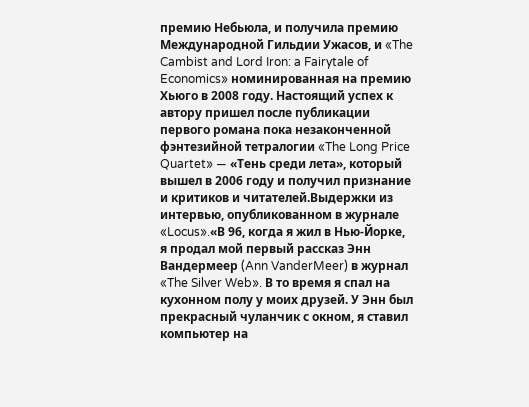премию Небьюла, и получила премию Международной Гильдии Ужасов, и «The Cambist and Lord Iron: a Fairytale of Economics» номинированная на премию Хьюго в 2008 году. Настоящий успех к автору пришел после публикации первого романа пока незаконченной фэнтезийной тетралогии «The Long Price Quartet» — «Тень среди лета», который вышел в 2006 году и получил признание и критиков и читателей.Выдержки из интервью, опубликованном в журнале «Locus».«В 96, когда я жил в Нью-Йорке, я продал мой первый рассказ Энн Вандермеер (Ann VanderMeer) в журнал «The Silver Web». В то время я спал на кухонном полу у моих друзей. У Энн был прекрасный чуланчик с окном, я ставил компьютер на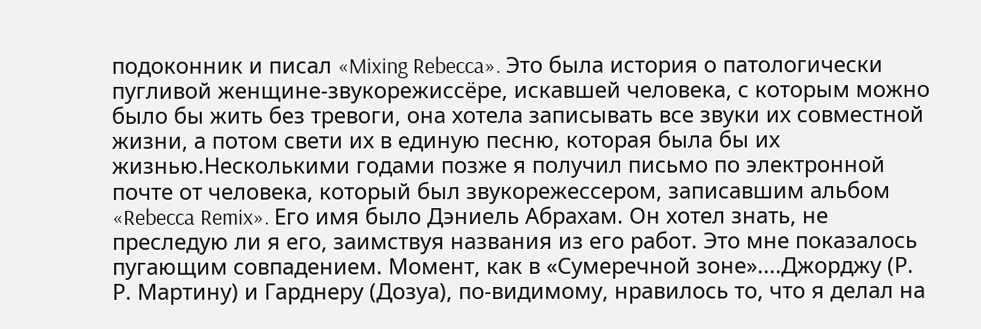подоконник и писал «Mixing Rebecca». Это была история о патологически пугливой женщине-звукорежиссёре, искавшей человека, с которым можно было бы жить без тревоги, она хотела записывать все звуки их совместной жизни, а потом свети их в единую песню, которая была бы их жизнью.Несколькими годами позже я получил письмо по электронной почте от человека, который был звукорежессером, записавшим альбом «Rebecca Remix». Его имя было Дэниель Абрахам. Он хотел знать, не преследую ли я его, заимствуя названия из его работ. Это мне показалось пугающим совпадением. Момент, как в «Сумеречной зоне»....Джорджу (Р. Р. Мартину) и Гарднеру (Дозуа), по-видимому, нравилось то, что я делал на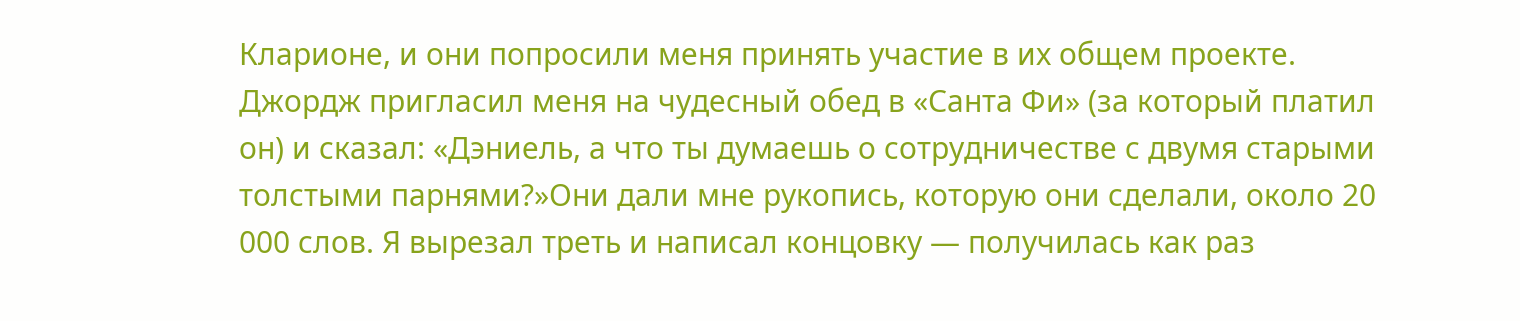Кларионе, и они попросили меня принять участие в их общем проекте. Джордж пригласил меня на чудесный обед в «Санта Фи» (за который платил он) и сказал: «Дэниель, а что ты думаешь о сотрудничестве с двумя старыми толстыми парнями?»Они дали мне рукопись, которую они сделали, около 20 000 слов. Я вырезал треть и написал концовку — получилась как раз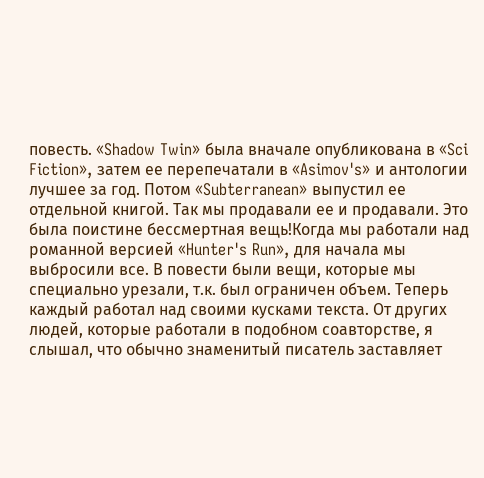повесть. «Shadow Twin» была вначале опубликована в «Sci Fiction», затем ее перепечатали в «Asimov's» и антологии лучшее за год. Потом «Subterranean» выпустил ее отдельной книгой. Так мы продавали ее и продавали. Это была поистине бессмертная вещь!Когда мы работали над романной версией «Hunter's Run», для начала мы выбросили все. В повести были вещи, которые мы специально урезали, т.к. был ограничен объем. Теперь каждый работал над своими кусками текста. От других людей, которые работали в подобном соавторстве, я слышал, что обычно знаменитый писатель заставляет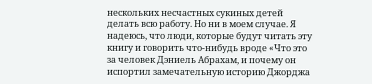нескольких несчастных сукиных детей делать всю работу. Но ни в моем случае. Я надеюсь, что люди, которые будут читать эту книгу и говорить что-нибудь вроде «Что это за человек Дэниель Абрахам, и почему он испортил замечательную историю Джорджа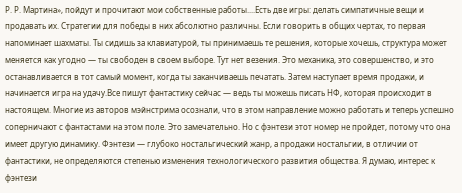Р. Р. Мартина», пойдут и прочитают мои собственные работы....Есть две игры: делать симпатичные вещи и продавать их. Стратегии для победы в них абсолютно различны. Если говорить в общих чертах, то первая напоминает шахматы. Ты сидишь за клавиатурой, ты принимаешь те решения, которые хочешь, структура может меняется как угодно — ты свободен в своем выборе. Тут нет везения. Это механика, это совершенство, и это останавливается в тот самый момент, когда ты заканчиваешь печатать. Затем наступает время продажи, и начинается игра на удачу.Все пишут фантастику сейчас — ведь ты можешь писать НФ, которая происходит в настоящем. Многие из авторов мэйнстрима осознали, что в этом направление можно работать и теперь успешно соперничают с фантастами на этом поле. Это замечательно. Но с фэнтези этот номер не пройдет, потому что она имеет другую динамику. Фэнтези — глубоко ностальгический жанр, а продажи ностальгии, в отличии от фантастики, не определяются степенью изменения технологического развития общества. Я думаю, интерес к фэнтези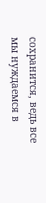сохранится, ведь все мы нуждаемся в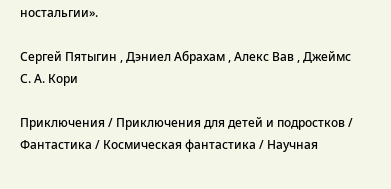ностальгии».

Сергей Пятыгин , Дэниел Абрахам , Алекс Вав , Джеймс С. А. Кори

Приключения / Приключения для детей и подростков / Фантастика / Космическая фантастика / Научная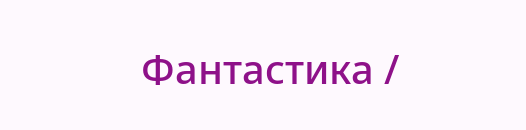Фантастика /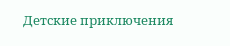Детские приключения